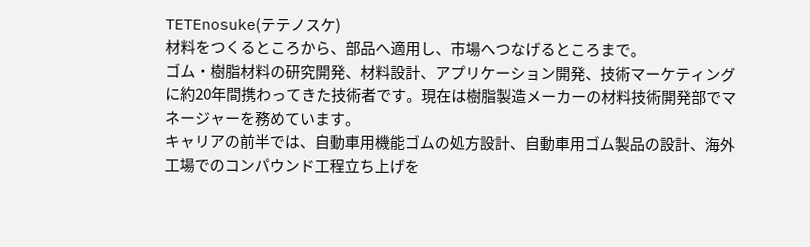TETEnosuke(テテノスケ)
材料をつくるところから、部品へ適用し、市場へつなげるところまで。
ゴム・樹脂材料の研究開発、材料設計、アプリケーション開発、技術マーケティングに約20年間携わってきた技術者です。現在は樹脂製造メーカーの材料技術開発部でマネージャーを務めています。
キャリアの前半では、自動車用機能ゴムの処方設計、自動車用ゴム製品の設計、海外工場でのコンパウンド工程立ち上げを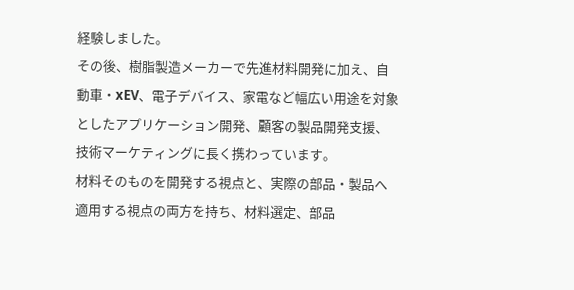経験しました。
その後、樹脂製造メーカーで先進材料開発に加え、自動車・xEV、電子デバイス、家電など幅広い用途を対象としたアプリケーション開発、顧客の製品開発支援、技術マーケティングに長く携わっています。
材料そのものを開発する視点と、実際の部品・製品へ適用する視点の両方を持ち、材料選定、部品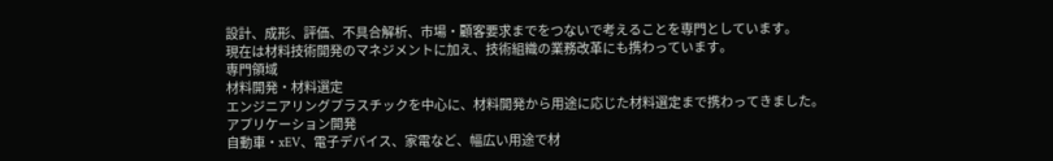設計、成形、評価、不具合解析、市場・顧客要求までをつないで考えることを専門としています。
現在は材料技術開発のマネジメントに加え、技術組織の業務改革にも携わっています。
専門領域
材料開発・材料選定
エンジニアリングプラスチックを中心に、材料開発から用途に応じた材料選定まで携わってきました。
アプリケーション開発
自動車・xEV、電子デバイス、家電など、幅広い用途で材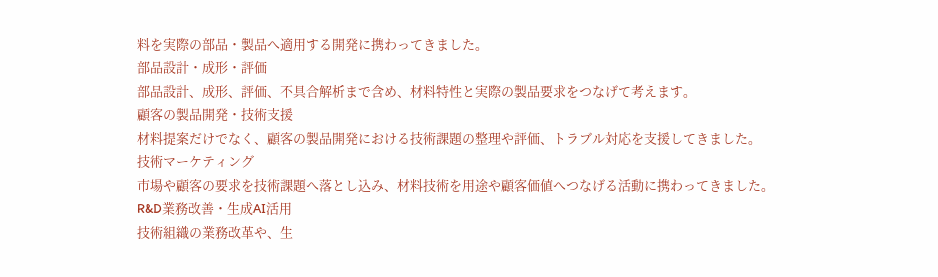料を実際の部品・製品へ適用する開発に携わってきました。
部品設計・成形・評価
部品設計、成形、評価、不具合解析まで含め、材料特性と実際の製品要求をつなげて考えます。
顧客の製品開発・技術支援
材料提案だけでなく、顧客の製品開発における技術課題の整理や評価、トラブル対応を支援してきました。
技術マーケティング
市場や顧客の要求を技術課題へ落とし込み、材料技術を用途や顧客価値へつなげる活動に携わってきました。
R&D業務改善・生成AI活用
技術組織の業務改革や、生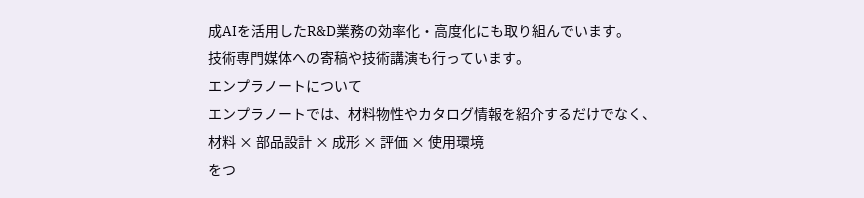成AIを活用したR&D業務の効率化・高度化にも取り組んでいます。
技術専門媒体への寄稿や技術講演も行っています。
エンプラノートについて
エンプラノートでは、材料物性やカタログ情報を紹介するだけでなく、
材料 × 部品設計 × 成形 × 評価 × 使用環境
をつ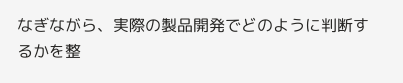なぎながら、実際の製品開発でどのように判断するかを整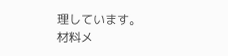理しています。
材料メ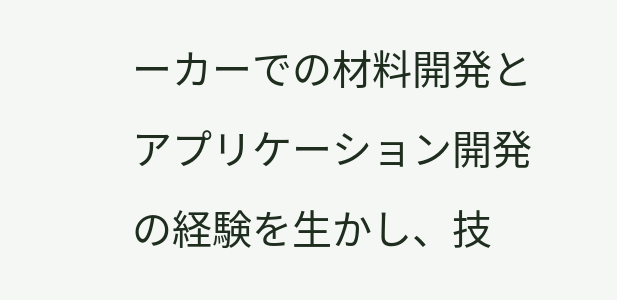ーカーでの材料開発とアプリケーション開発の経験を生かし、技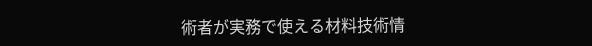術者が実務で使える材料技術情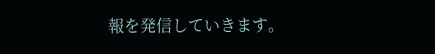報を発信していきます。